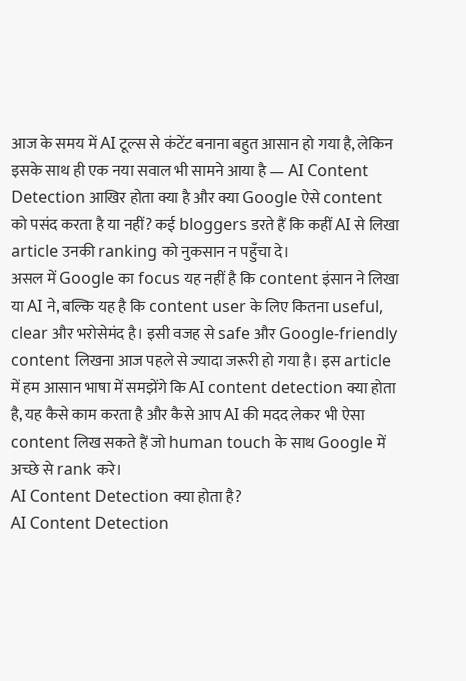आज के समय में AI टूल्स से कंटेंट बनाना बहुत आसान हो गया है, लेकिन इसके साथ ही एक नया सवाल भी सामने आया है — AI Content Detection आखिर होता क्या है और क्या Google ऐसे content को पसंद करता है या नहीं? कई bloggers डरते हैं कि कहीं AI से लिखा article उनकी ranking को नुकसान न पहुँचा दे।
असल में Google का focus यह नहीं है कि content इंसान ने लिखा या AI ने, बल्कि यह है कि content user के लिए कितना useful, clear और भरोसेमंद है। इसी वजह से safe और Google-friendly content लिखना आज पहले से ज्यादा जरूरी हो गया है। इस article में हम आसान भाषा में समझेंगे कि AI content detection क्या होता है, यह कैसे काम करता है और कैसे आप AI की मदद लेकर भी ऐसा content लिख सकते हैं जो human touch के साथ Google में अच्छे से rank करे।
AI Content Detection क्या होता है?
AI Content Detection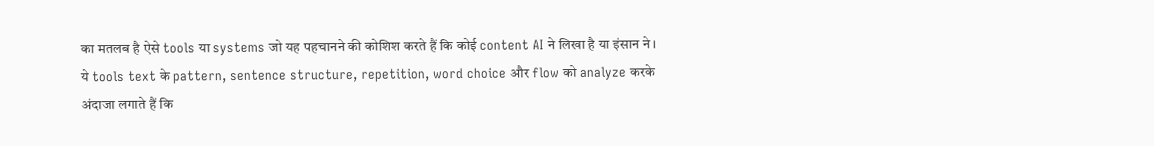का मतलब है ऐसे tools या systems जो यह पहचानने की कोशिश करते हैं कि कोई content AI ने लिखा है या इंसान ने। ये tools text के pattern, sentence structure, repetition, word choice और flow को analyze करके अंदाजा लगाते हैं कि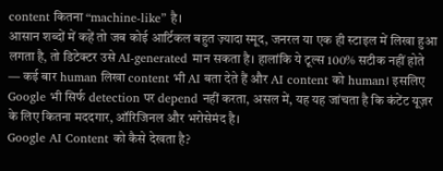content कितना “machine-like” है।
आसान शब्दों में कहें तो जब कोई आर्टिकल बहुत ज़्यादा स्मूद, जनरल या एक ही स्टाइल में लिखा हुआ लगता है, तो डिटेक्टर उसे AI-generated मान सकता है। हालांकि ये टूल्स 100% सटीक नहीं होते — कई बार human लिखा content भी AI बता देते हैं और AI content को human। इसलिए Google भी सिर्फ detection पर depend नहीं करता, असल में, यह यह जांचता है कि कंटेंट यूज़र के लिए कितना मददगार, ऑरिजिनल और भरोसेमंद है।
Google AI Content को कैसे देखता है?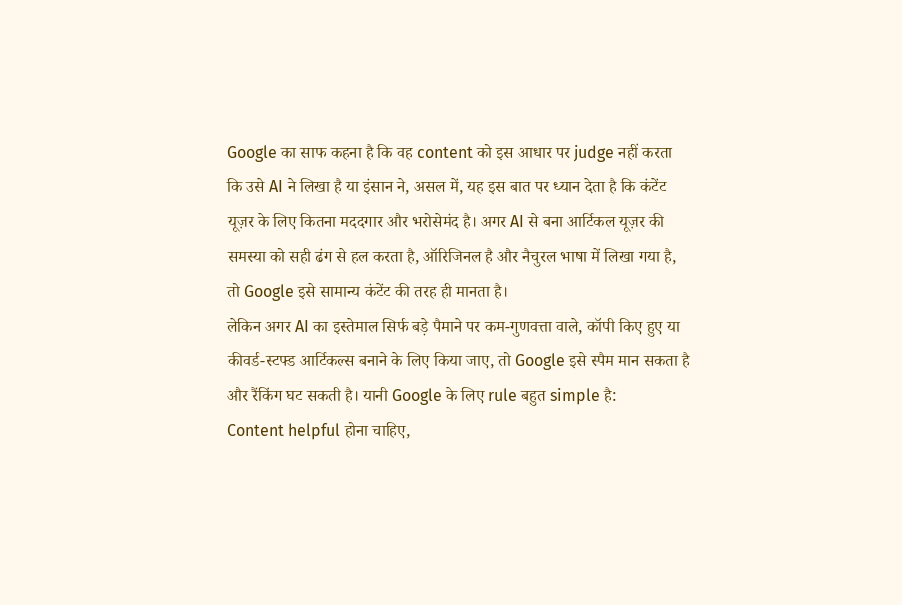Google का साफ कहना है कि वह content को इस आधार पर judge नहीं करता कि उसे AI ने लिखा है या इंसान ने, असल में, यह इस बात पर ध्यान देता है कि कंटेंट यूज़र के लिए कितना मददगार और भरोसेमंद है। अगर AI से बना आर्टिकल यूज़र की समस्या को सही ढंग से हल करता है, ऑरिजिनल है और नैचुरल भाषा में लिखा गया है, तो Google इसे सामान्य कंटेंट की तरह ही मानता है।
लेकिन अगर AI का इस्तेमाल सिर्फ बड़े पैमाने पर कम-गुणवत्ता वाले, कॉपी किए हुए या कीवर्ड-स्टफ्ड आर्टिकल्स बनाने के लिए किया जाए, तो Google इसे स्पैम मान सकता है और रैंकिंग घट सकती है। यानी Google के लिए rule बहुत simple है:
Content helpful होना चाहिए,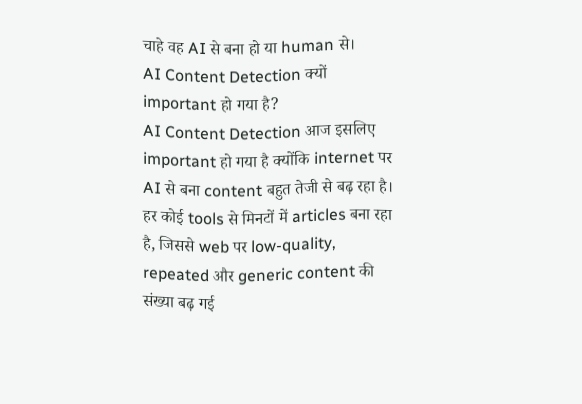चाहे वह AI से बना हो या human से।
AI Content Detection क्यों important हो गया है?
AI Content Detection आज इसलिए important हो गया है क्योंकि internet पर AI से बना content बहुत तेजी से बढ़ रहा है। हर कोई tools से मिनटों में articles बना रहा है, जिससे web पर low-quality, repeated और generic content की संख्या बढ़ गई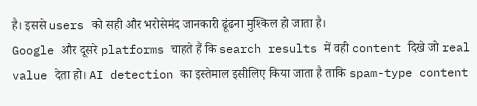है। इससे users को सही और भरोसेमंद जानकारी ढूंढना मुश्किल हो जाता है।
Google और दूसरे platforms चाहते हैं कि search results में वही content दिखे जो real value देता हो। AI detection का इस्तेमाल इसीलिए किया जाता है ताकि spam-type content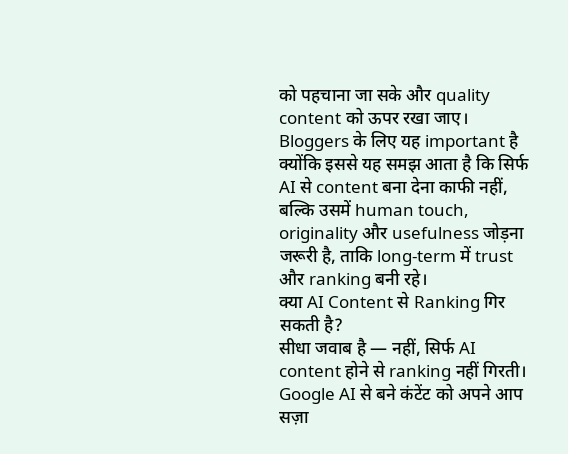को पहचाना जा सके और quality content को ऊपर रखा जाए। Bloggers के लिए यह important है क्योंकि इससे यह समझ आता है कि सिर्फ AI से content बना देना काफी नहीं, बल्कि उसमें human touch, originality और usefulness जोड़ना जरूरी है, ताकि long-term में trust और ranking बनी रहे।
क्या AI Content से Ranking गिर सकती है?
सीधा जवाब है — नहीं, सिर्फ AI content होने से ranking नहीं गिरती।
Google AI से बने कंटेंट को अपने आप सज़ा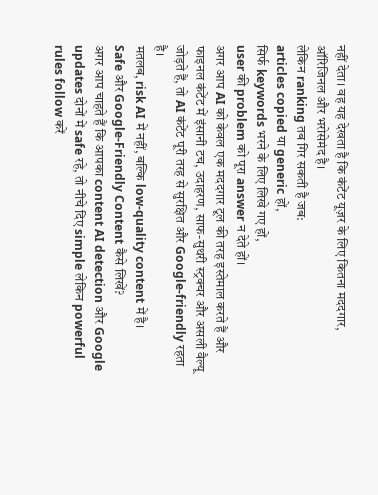नहीं देता। वह यह देखता है कि कंटेंट यूज़र के लिए कितना मददगार, ऑरिजिनल और भरोसेमंद है।
लेकिन ranking तब गिर सकती है जब:
articles copied या generic हों,
सिर्फ keywords भरने के लिए लिखे गए हों,
user की problem को पूरा answer न देते हों।
अगर आप AI को केवल एक मददगार टूल की तरह इस्तेमाल करते हैं और फाइनल कंटेंट में इंसानी टच, उदाहरण, साफ-सुथरी स्ट्रक्चर और असली वैल्यू जोड़ते हैं, तो AI कंटेंट पूरी तरह से सुरक्षित और Google-friendly रहता है।
मतलब, risk AI में नहीं, बल्कि low-quality content में है।
Safe और Google-Friendly Content कैसे लिखें?
अगर आप चाहते हैं कि आपका content AI detection और Google updates दोनों में safe रहे, तो नीचे दिए simple लेकिन powerful rules follow करें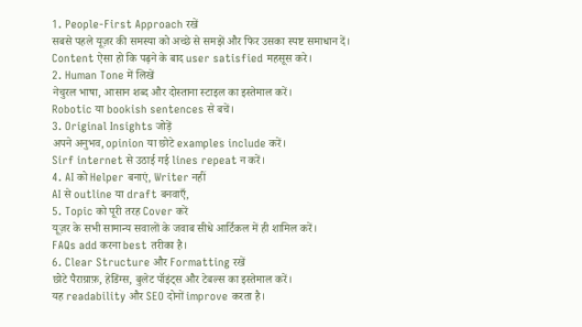1. People-First Approach रखें
सबसे पहले यूज़र की समस्या को अच्छे से समझें और फिर उसका स्पष्ट समाधान दें।
Content ऐसा हो कि पढ़ने के बाद user satisfied महसूस करे।
2. Human Tone में लिखें
नेचुरल भाषा, आसान शब्द और दोस्ताना स्टाइल का इस्तेमाल करें।
Robotic या bookish sentences से बचें।
3. Original Insights जोड़ें
अपने अनुभव, opinion या छोटे examples include करें।
Sirf internet से उठाई गई lines repeat न करें।
4. AI को Helper बनाएं, Writer नहीं
AI से outline या draft बनवाएँ,
5. Topic को पूरी तरह Cover करें
यूज़र के सभी सामान्य सवालों के जवाब सीधे आर्टिकल में ही शामिल करें।
FAQs add करना best तरीका है।
6. Clear Structure और Formatting रखें
छोटे पैराग्राफ़, हेडिंग्स, बुलेट पॉइंट्स और टेबल्स का इस्तेमाल करें।
यह readability और SEO दोनों improve करता है।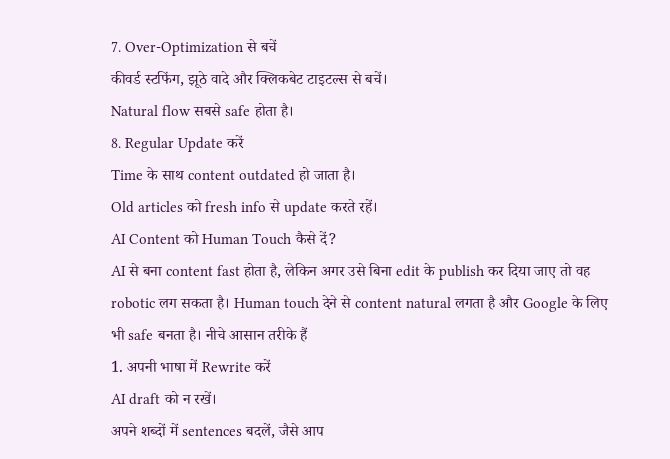7. Over-Optimization से बचें
कीवर्ड स्टफिंग, झूठे वादे और क्लिकबेट टाइटल्स से बचें।
Natural flow सबसे safe होता है।
8. Regular Update करें
Time के साथ content outdated हो जाता है।
Old articles को fresh info से update करते रहें।
AI Content को Human Touch कैसे दें?
AI से बना content fast होता है, लेकिन अगर उसे बिना edit के publish कर दिया जाए तो वह robotic लग सकता है। Human touch देने से content natural लगता है और Google के लिए भी safe बनता है। नीचे आसान तरीके हैं
1. अपनी भाषा में Rewrite करें
AI draft को न रखें।
अपने शब्दों में sentences बदलें, जैसे आप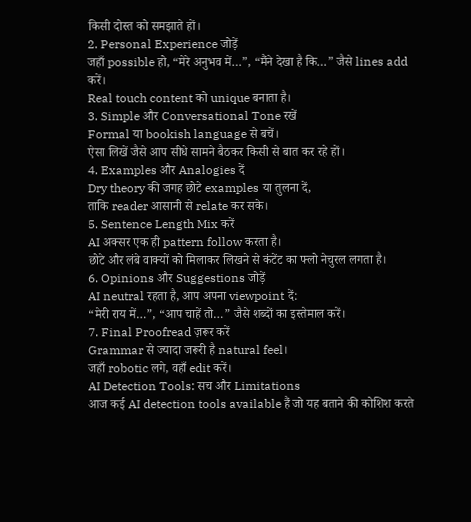किसी दोस्त को समझाते हों।
2. Personal Experience जोड़ें
जहाँ possible हो, “मेरे अनुभव में…”, “मैंने देखा है कि…” जैसे lines add करें।
Real touch content को unique बनाता है।
3. Simple और Conversational Tone रखें
Formal या bookish language से बचें।
ऐसा लिखें जैसे आप सीधे सामने बैठकर किसी से बात कर रहे हों।
4. Examples और Analogies दें
Dry theory की जगह छोटे examples या तुलना दें,
ताकि reader आसानी से relate कर सके।
5. Sentence Length Mix करें
AI अक्सर एक ही pattern follow करता है।
छोटे और लंबे वाक्यों को मिलाकर लिखने से कंटेंट का फ्लो नेचुरल लगता है।
6. Opinions और Suggestions जोड़ें
AI neutral रहता है, आप अपना viewpoint दें:
“मेरी राय में…”, “आप चाहें तो…” जैसे शब्दों का इस्तेमाल करें।
7. Final Proofread ज़रूर करें
Grammar से ज्यादा जरूरी है natural feel।
जहाँ robotic लगे, वहाँ edit करें।
AI Detection Tools: सच और Limitations
आज कई AI detection tools available हैं जो यह बताने की कोशिश करते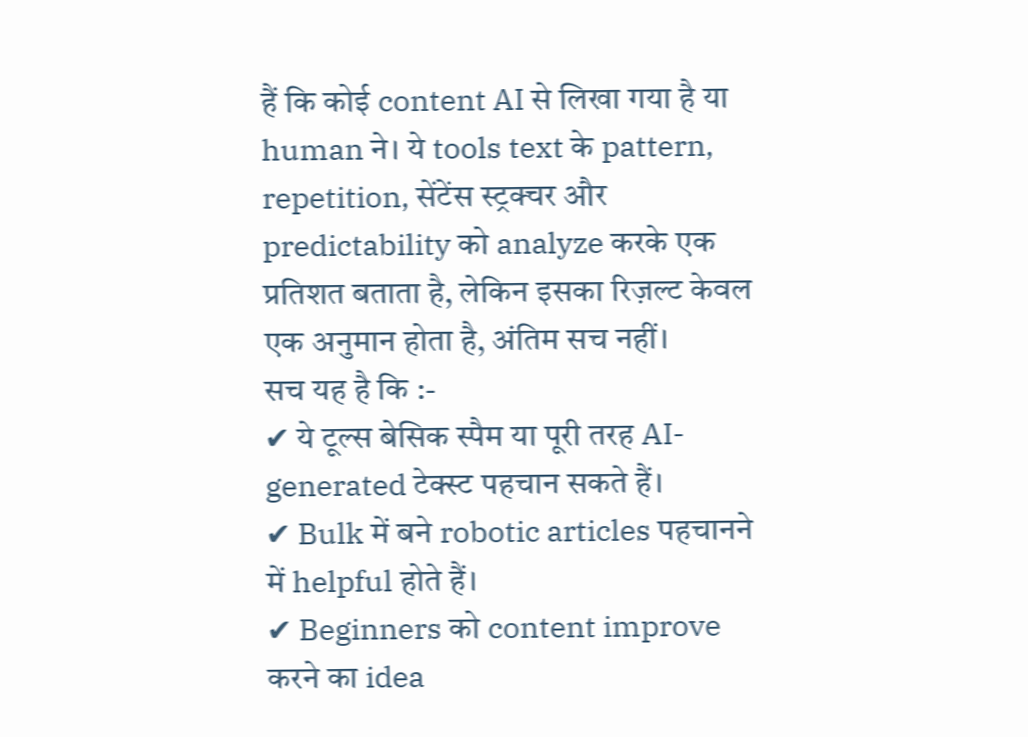हैं कि कोई content AI से लिखा गया है या human ने। ये tools text के pattern, repetition, सेंटेंस स्ट्रक्चर और predictability को analyze करके एक प्रतिशत बताता है, लेकिन इसका रिज़ल्ट केवल एक अनुमान होता है, अंतिम सच नहीं।
सच यह है कि :-
✔ ये टूल्स बेसिक स्पैम या पूरी तरह AI-generated टेक्स्ट पहचान सकते हैं।
✔ Bulk में बने robotic articles पहचानने में helpful होते हैं।
✔ Beginners को content improve करने का idea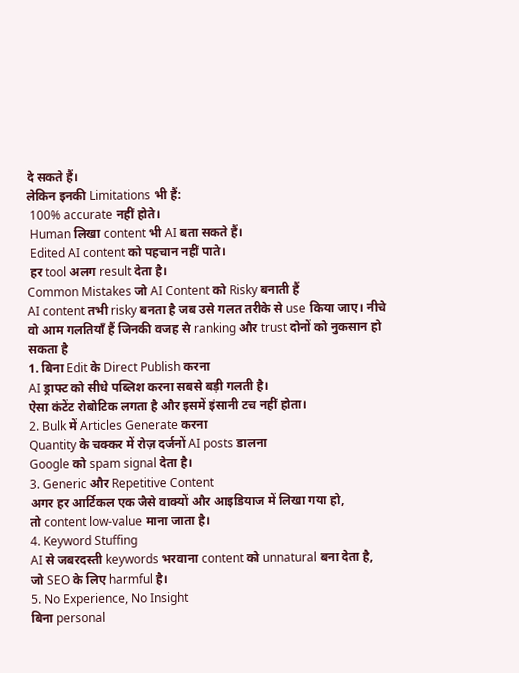दे सकते हैं।
लेकिन इनकी Limitations भी हैं:
 100% accurate नहीं होते।
 Human लिखा content भी AI बता सकते हैं।
 Edited AI content को पहचान नहीं पाते।
 हर tool अलग result देता है।
Common Mistakes जो AI Content को Risky बनाती हैं
AI content तभी risky बनता है जब उसे गलत तरीके से use किया जाए। नीचे वो आम गलतियाँ हैं जिनकी वजह से ranking और trust दोनों को नुकसान हो सकता है
1. बिना Edit के Direct Publish करना
AI ड्राफ्ट को सीधे पब्लिश करना सबसे बड़ी गलती है।
ऐसा कंटेंट रोबोटिक लगता है और इसमें इंसानी टच नहीं होता।
2. Bulk में Articles Generate करना
Quantity के चक्कर में रोज़ दर्जनों AI posts डालना
Google को spam signal देता है।
3. Generic और Repetitive Content
अगर हर आर्टिकल एक जैसे वाक्यों और आइडियाज में लिखा गया हो,
तो content low-value माना जाता है।
4. Keyword Stuffing
AI से जबरदस्ती keywords भरवाना content को unnatural बना देता है,
जो SEO के लिए harmful है।
5. No Experience, No Insight
बिना personal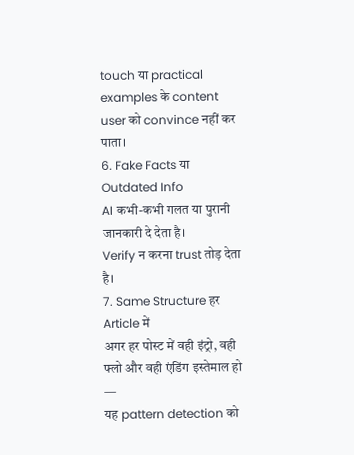touch या practical examples के content
user को convince नहीं कर पाता।
6. Fake Facts या Outdated Info
AI कभी-कभी गलत या पुरानी जानकारी दे देता है।
Verify न करना trust तोड़ देता है।
7. Same Structure हर Article में
अगर हर पोस्ट में वही इंट्रो, वही फ्लो और वही एंडिंग इस्तेमाल हो —
यह pattern detection को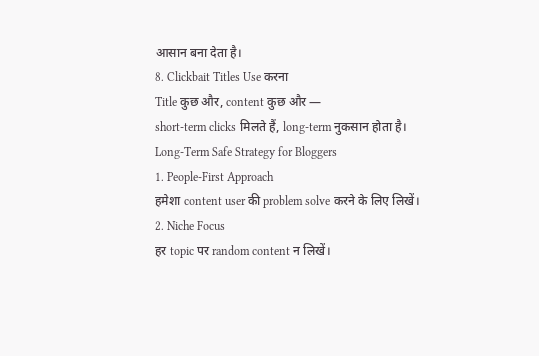आसान बना देता है।
8. Clickbait Titles Use करना
Title कुछ और, content कुछ और —
short-term clicks मिलते हैं, long-term नुकसान होता है।
Long-Term Safe Strategy for Bloggers
1. People-First Approach
हमेशा content user की problem solve करने के लिए लिखें।
2. Niche Focus
हर topic पर random content न लिखें।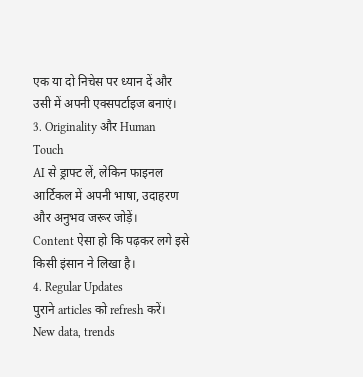एक या दो निचेस पर ध्यान दें और उसी में अपनी एक्सपर्टाइज बनाएं।
3. Originality और Human Touch
AI से ड्राफ्ट लें, लेकिन फाइनल आर्टिकल में अपनी भाषा, उदाहरण और अनुभव जरूर जोड़ें।
Content ऐसा हो कि पढ़कर लगे इसे किसी इंसान ने लिखा है।
4. Regular Updates
पुराने articles को refresh करें।
New data, trends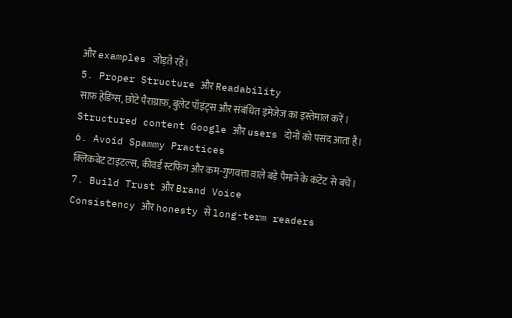और examples जोड़ते रहें।
5. Proper Structure और Readability
साफ़ हेडिंग्स, छोटे पैराग्राफ़, बुलेट पॉइंट्स और संबंधित इमेजेज़ का इस्तेमाल करें।
Structured content Google और users दोनों को पसंद आता है।
6. Avoid Spammy Practices
क्लिकबेट टाइटल्स, कीवर्ड स्टफिंग और कम-गुणवत्ता वाले बड़े पैमाने के कंटेंट से बचें।
7. Build Trust और Brand Voice
Consistency और honesty से long-term readers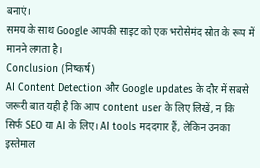बनाएं।
समय के साथ Google आपकी साइट को एक भरोसेमंद स्रोत के रूप में मानने लगता है।
Conclusion (निष्कर्ष)
AI Content Detection और Google updates के दौर में सबसे जरूरी बात यही है कि आप content user के लिए लिखें, न कि सिर्फ SEO या AI के लिए। AI tools मददगार हैं, लेकिन उनका इस्तेमाल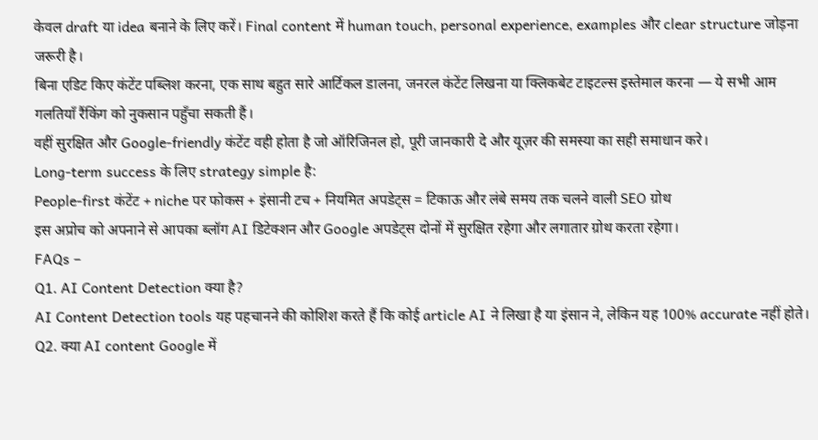केवल draft या idea बनाने के लिए करें। Final content में human touch, personal experience, examples और clear structure जोड़ना जरूरी है।
बिना एडिट किए कंटेंट पब्लिश करना, एक साथ बहुत सारे आर्टिकल डालना, जनरल कंटेंट लिखना या क्लिकबेट टाइटल्स इस्तेमाल करना — ये सभी आम गलतियाँ रैंकिंग को नुकसान पहुँचा सकती हैं।
वहीं सुरक्षित और Google-friendly कंटेंट वही होता है जो ऑरिजिनल हो, पूरी जानकारी दे और यूज़र की समस्या का सही समाधान करे।
Long-term success के लिए strategy simple है:
People-first कंटेंट + niche पर फोकस + इंसानी टच + नियमित अपडेट्स = टिकाऊ और लंबे समय तक चलने वाली SEO ग्रोथ
इस अप्रोच को अपनाने से आपका ब्लॉग AI डिटेक्शन और Google अपडेट्स दोनों में सुरक्षित रहेगा और लगातार ग्रोथ करता रहेगा।
FAQs –
Q1. AI Content Detection क्या है?
AI Content Detection tools यह पहचानने की कोशिश करते हैं कि कोई article AI ने लिखा है या इंसान ने, लेकिन यह 100% accurate नहीं होते।
Q2. क्या AI content Google में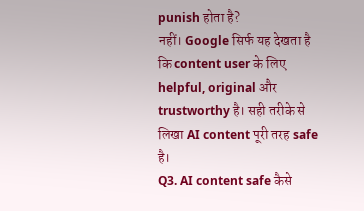punish होता है?
नहीं। Google सिर्फ यह देखता है कि content user के लिए helpful, original और trustworthy है। सही तरीके से लिखा AI content पूरी तरह safe है।
Q3. AI content safe कैसे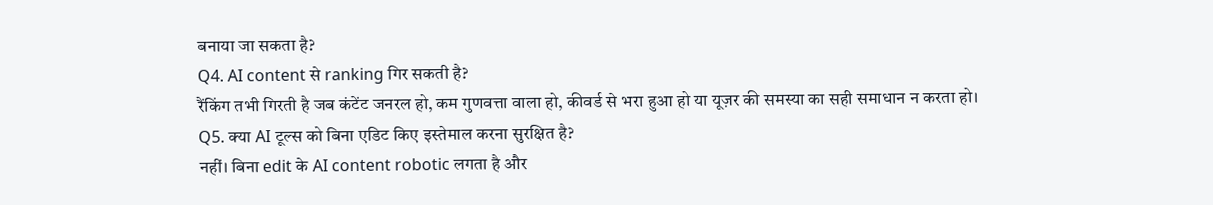बनाया जा सकता है?
Q4. AI content से ranking गिर सकती है?
रैंकिंग तभी गिरती है जब कंटेंट जनरल हो, कम गुणवत्ता वाला हो, कीवर्ड से भरा हुआ हो या यूज़र की समस्या का सही समाधान न करता हो।
Q5. क्या AI टूल्स को बिना एडिट किए इस्तेमाल करना सुरक्षित है?
नहीं। बिना edit के AI content robotic लगता है और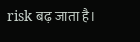risk बढ़ जाता है।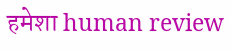हमेशा human review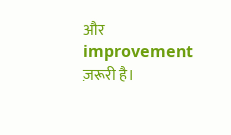और improvement ज़रूरी है।